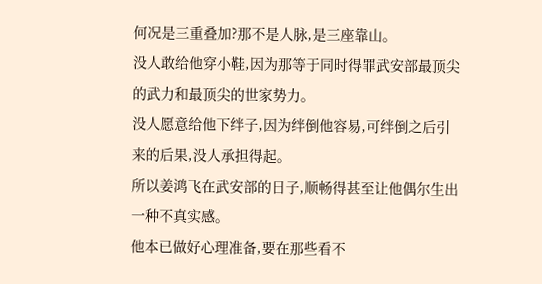何况是三重叠加?那不是人脉,是三座靠山。
没人敢给他穿小鞋,因为那等于同时得罪武安部最顶尖的武力和最顶尖的世家势力。
没人愿意给他下绊子,因为绊倒他容易,可绊倒之后引来的后果,没人承担得起。
所以姜鸿飞在武安部的日子,顺畅得甚至让他偶尔生出一种不真实感。
他本已做好心理准备,要在那些看不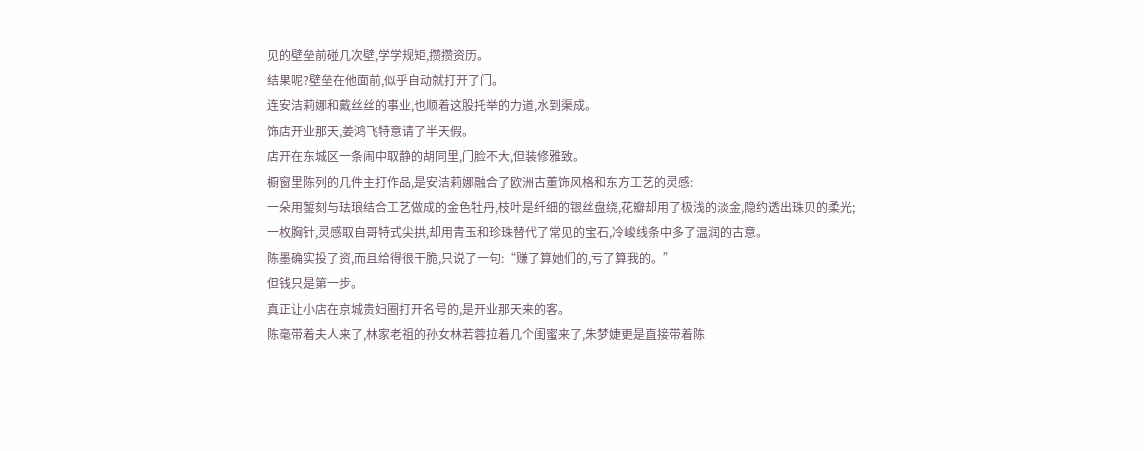见的壁垒前碰几次壁,学学规矩,攒攒资历。
结果呢?壁垒在他面前,似乎自动就打开了门。
连安洁莉娜和戴丝丝的事业,也顺着这股托举的力道,水到渠成。
饰店开业那天,姜鸿飞特意请了半天假。
店开在东城区一条闹中取静的胡同里,门脸不大,但装修雅致。
橱窗里陈列的几件主打作品,是安洁莉娜融合了欧洲古董饰风格和东方工艺的灵感:
一朵用錾刻与珐琅结合工艺做成的金色牡丹,枝叶是纤细的银丝盘绕,花瓣却用了极浅的淡金,隐约透出珠贝的柔光;
一枚胸针,灵感取自哥特式尖拱,却用青玉和珍珠替代了常见的宝石,冷峻线条中多了温润的古意。
陈墨确实投了资,而且给得很干脆,只说了一句:“赚了算她们的,亏了算我的。”
但钱只是第一步。
真正让小店在京城贵妇圈打开名号的,是开业那天来的客。
陈毫带着夫人来了,林家老祖的孙女林若蓉拉着几个闺蜜来了,朱梦婕更是直接带着陈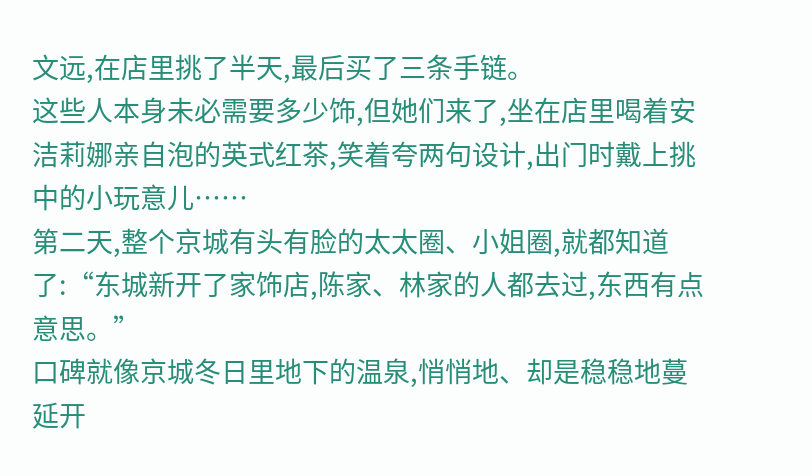文远,在店里挑了半天,最后买了三条手链。
这些人本身未必需要多少饰,但她们来了,坐在店里喝着安洁莉娜亲自泡的英式红茶,笑着夸两句设计,出门时戴上挑中的小玩意儿……
第二天,整个京城有头有脸的太太圈、小姐圈,就都知道了:“东城新开了家饰店,陈家、林家的人都去过,东西有点意思。”
口碑就像京城冬日里地下的温泉,悄悄地、却是稳稳地蔓延开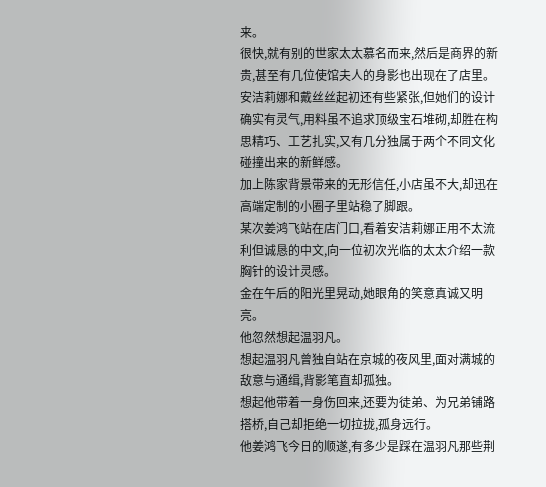来。
很快,就有别的世家太太慕名而来,然后是商界的新贵,甚至有几位使馆夫人的身影也出现在了店里。
安洁莉娜和戴丝丝起初还有些紧张,但她们的设计确实有灵气,用料虽不追求顶级宝石堆砌,却胜在构思精巧、工艺扎实,又有几分独属于两个不同文化碰撞出来的新鲜感。
加上陈家背景带来的无形信任,小店虽不大,却迅在高端定制的小圈子里站稳了脚跟。
某次姜鸿飞站在店门口,看着安洁莉娜正用不太流利但诚恳的中文,向一位初次光临的太太介绍一款胸针的设计灵感。
金在午后的阳光里晃动,她眼角的笑意真诚又明亮。
他忽然想起温羽凡。
想起温羽凡曾独自站在京城的夜风里,面对满城的敌意与通缉,背影笔直却孤独。
想起他带着一身伤回来,还要为徒弟、为兄弟铺路搭桥,自己却拒绝一切拉拢,孤身远行。
他姜鸿飞今日的顺遂,有多少是踩在温羽凡那些荆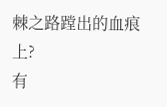棘之路蹚出的血痕上?
有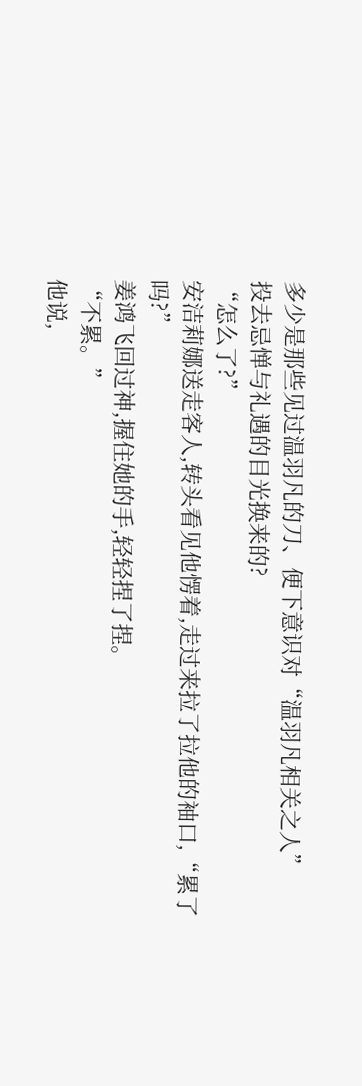多少是那些见过温羽凡的刀、便下意识对“温羽凡相关之人”
投去忌惮与礼遇的目光换来的?
“怎么了?”
安洁莉娜送走客人,转头看见他愣着,走过来拉了拉他的袖口,“累了吗?”
姜鸿飞回过神,握住她的手,轻轻捏了捏。
“不累。”
他说,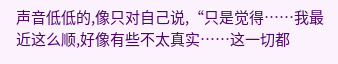声音低低的,像只对自己说,“只是觉得……我最近这么顺,好像有些不太真实……这一切都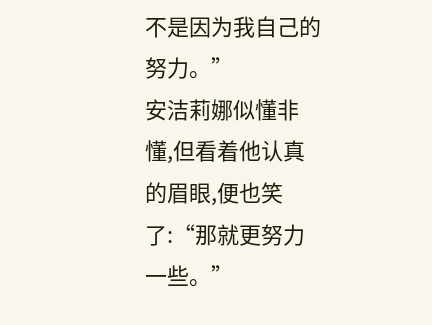不是因为我自己的努力。”
安洁莉娜似懂非懂,但看着他认真的眉眼,便也笑了:“那就更努力一些。”